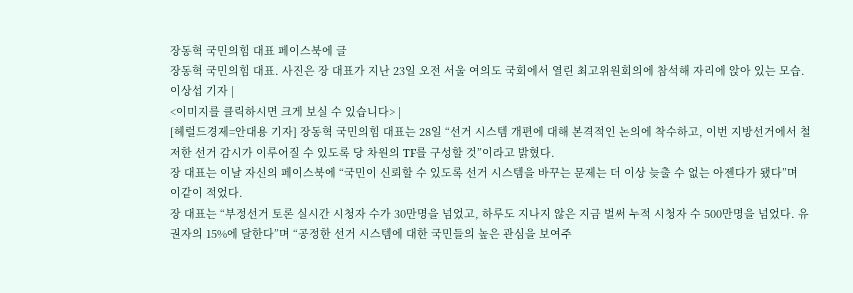장동혁 국민의힘 대표 페이스북에 글
장동혁 국민의힘 대표. 사진은 장 대표가 지난 23일 오전 서울 여의도 국회에서 열린 최고위원회의에 참석해 자리에 앉아 있는 모습. 이상섭 기자 |
<이미지를 클릭하시면 크게 보실 수 있습니다> |
[헤럴드경제=안대용 기자] 장동혁 국민의힘 대표는 28일 “선거 시스템 개편에 대해 본격적인 논의에 착수하고, 이번 지방선거에서 철저한 선거 감시가 이루어질 수 있도록 당 차원의 TF를 구성할 것”이라고 밝혔다.
장 대표는 이날 자신의 페이스북에 “국민이 신뢰할 수 있도록 선거 시스템을 바꾸는 문제는 더 이상 늦출 수 없는 아젠다가 됐다”며 이같이 적었다.
장 대표는 “부정선거 토론 실시간 시청자 수가 30만명을 넘었고, 하루도 지나지 않은 지금 벌써 누적 시청자 수 500만명을 넘었다. 유권자의 15%에 달한다”며 “공정한 선거 시스템에 대한 국민들의 높은 관심을 보여주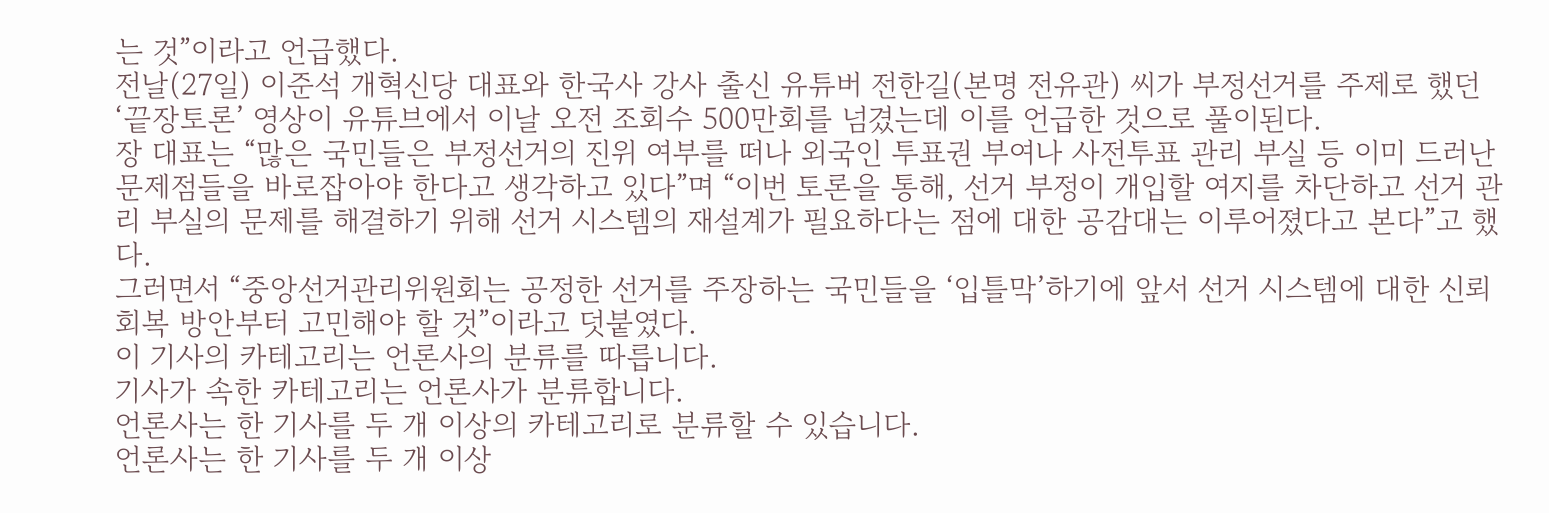는 것”이라고 언급했다.
전날(27일) 이준석 개혁신당 대표와 한국사 강사 출신 유튜버 전한길(본명 전유관) 씨가 부정선거를 주제로 했던 ‘끝장토론’ 영상이 유튜브에서 이날 오전 조회수 500만회를 넘겼는데 이를 언급한 것으로 풀이된다.
장 대표는 “많은 국민들은 부정선거의 진위 여부를 떠나 외국인 투표권 부여나 사전투표 관리 부실 등 이미 드러난 문제점들을 바로잡아야 한다고 생각하고 있다”며 “이번 토론을 통해, 선거 부정이 개입할 여지를 차단하고 선거 관리 부실의 문제를 해결하기 위해 선거 시스템의 재설계가 필요하다는 점에 대한 공감대는 이루어졌다고 본다”고 했다.
그러면서 “중앙선거관리위원회는 공정한 선거를 주장하는 국민들을 ‘입틀막’하기에 앞서 선거 시스템에 대한 신뢰 회복 방안부터 고민해야 할 것”이라고 덧붙였다.
이 기사의 카테고리는 언론사의 분류를 따릅니다.
기사가 속한 카테고리는 언론사가 분류합니다.
언론사는 한 기사를 두 개 이상의 카테고리로 분류할 수 있습니다.
언론사는 한 기사를 두 개 이상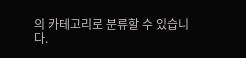의 카테고리로 분류할 수 있습니다.